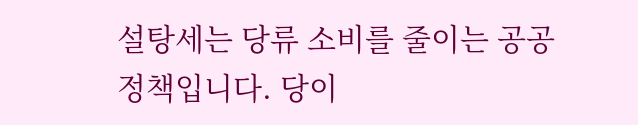설탕세는 당류 소비를 줄이는 공공정책입니다. 당이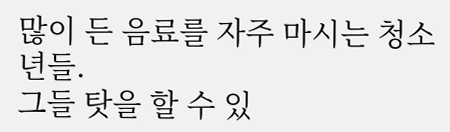많이 든 음료를 자주 마시는 청소년들.
그들 탓을 할 수 있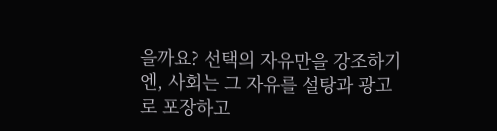을까요? 선택의 자유만을 강조하기엔, 사회는 그 자유를 설탕과 광고로 포장하고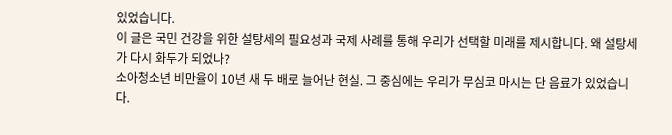있었습니다.
이 글은 국민 건강을 위한 설탕세의 필요성과 국제 사례를 통해 우리가 선택할 미래를 제시합니다. 왜 설탕세가 다시 화두가 되었나?
소아청소년 비만율이 10년 새 두 배로 늘어난 현실. 그 중심에는 우리가 무심코 마시는 단 음료가 있었습니다.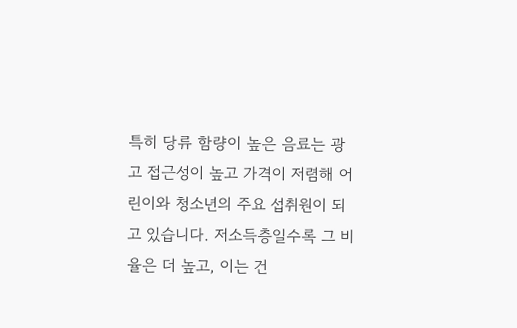특히 당류 함량이 높은 음료는 광고 접근성이 높고 가격이 저렴해 어린이와 청소년의 주요 섭취원이 되고 있습니다. 저소득층일수록 그 비율은 더 높고, 이는 건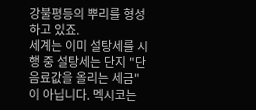강불평등의 뿌리를 형성하고 있죠.
세계는 이미 설탕세를 시행 중 설탕세는 단지 "단 음료값을 올리는 세금"이 아닙니다. 멕시코는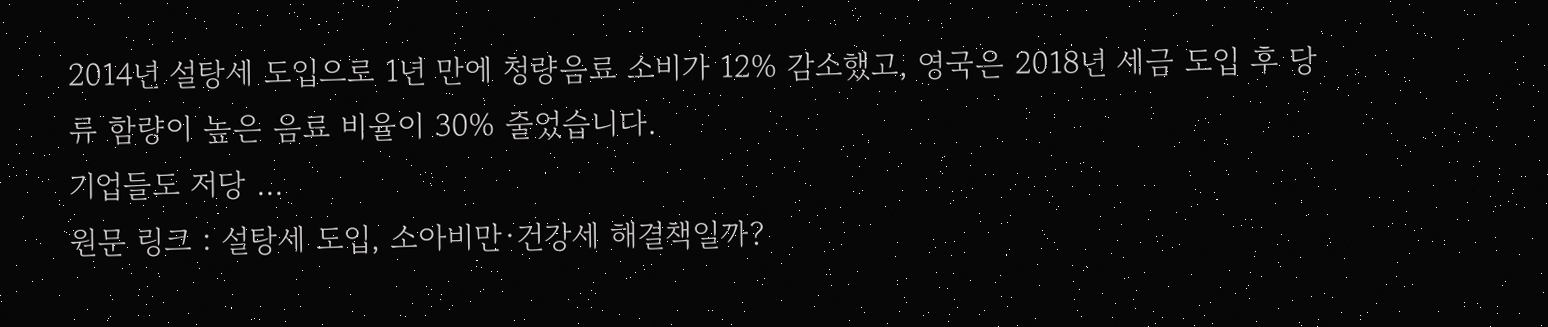2014년 설탕세 도입으로 1년 만에 청량음료 소비가 12% 감소했고, 영국은 2018년 세금 도입 후 당류 함량이 높은 음료 비율이 30% 줄었습니다.
기업들도 저당 ...
원문 링크 : 설탕세 도입, 소아비만·건강세 해결책일까?